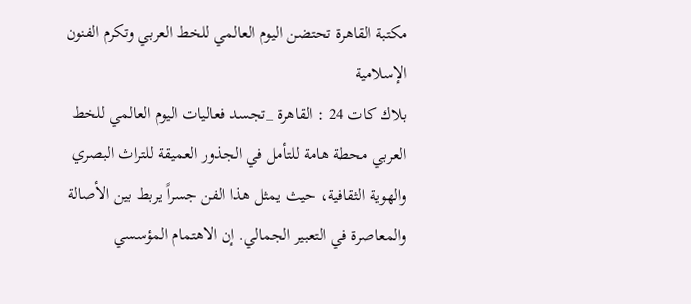مكتبة القاهرة تحتضن اليوم العالمي للخط العربي وتكرم الفنون الإسلامية
بلاك كات 24 : القاهرة _تجسد فعاليات اليوم العالمي للخط العربي محطة هامة للتأمل في الجذور العميقة للتراث البصري والهوية الثقافية، حيث يمثل هذا الفن جسراً يربط بين الأصالة والمعاصرة في التعبير الجمالي. إن الاهتمام المؤسسي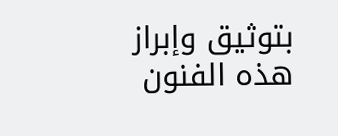بتوثيق وإبراز هذه الفنون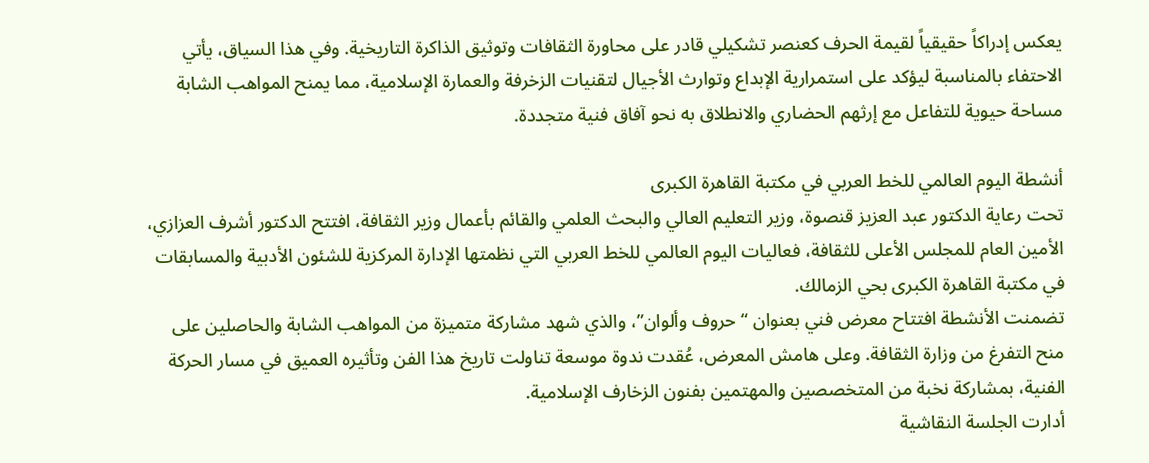يعكس إدراكاً حقيقياً لقيمة الحرف كعنصر تشكيلي قادر على محاورة الثقافات وتوثيق الذاكرة التاريخية. وفي هذا السياق، يأتي الاحتفاء بالمناسبة ليؤكد على استمرارية الإبداع وتوارث الأجيال لتقنيات الزخرفة والعمارة الإسلامية، مما يمنح المواهب الشابة مساحة حيوية للتفاعل مع إرثهم الحضاري والانطلاق به نحو آفاق فنية متجددة.

أنشطة اليوم العالمي للخط العربي في مكتبة القاهرة الكبرى
تحت رعاية الدكتور عبد العزيز قنصوة، وزير التعليم العالي والبحث العلمي والقائم بأعمال وزير الثقافة، افتتح الدكتور أشرف العزازي، الأمين العام للمجلس الأعلى للثقافة، فعاليات اليوم العالمي للخط العربي التي نظمتها الإدارة المركزية للشئون الأدبية والمسابقات في مكتبة القاهرة الكبرى بحي الزمالك.
تضمنت الأنشطة افتتاح معرض فني بعنوان “حروف وألوان”، والذي شهد مشاركة متميزة من المواهب الشابة والحاصلين على منح التفرغ من وزارة الثقافة. وعلى هامش المعرض، عُقدت ندوة موسعة تناولت تاريخ هذا الفن وتأثيره العميق في مسار الحركة الفنية، بمشاركة نخبة من المتخصصين والمهتمين بفنون الزخارف الإسلامية.
أدارت الجلسة النقاشية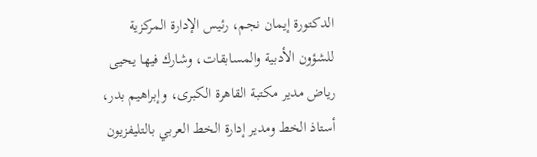الدكتورة إيمان نجم، رئيس الإدارة المركزية للشؤون الأدبية والمسابقات، وشارك فيها يحيى رياض مدير مكتبة القاهرة الكبرى، وإبراهيم بدر، أستاذ الخط ومدير إدارة الخط العربي بالتليفزيون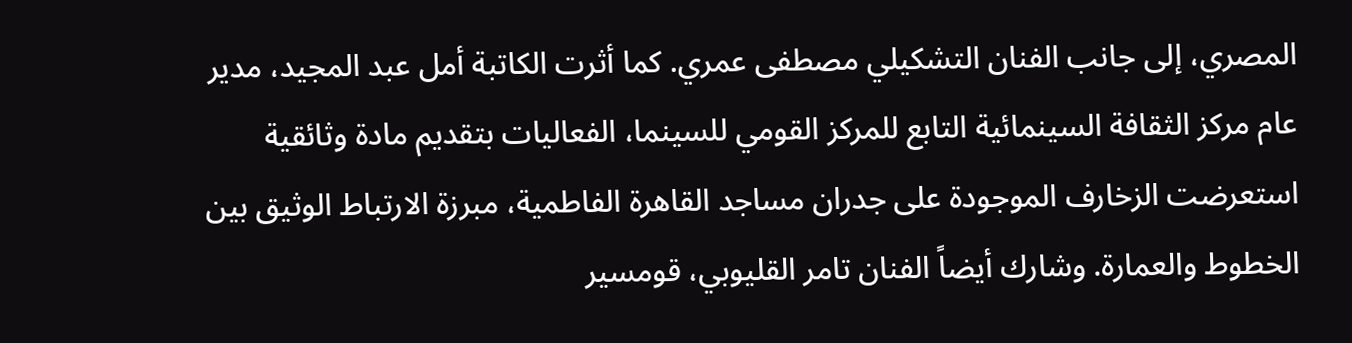المصري، إلى جانب الفنان التشكيلي مصطفى عمري. كما أثرت الكاتبة أمل عبد المجيد، مدير عام مركز الثقافة السينمائية التابع للمركز القومي للسينما، الفعاليات بتقديم مادة وثائقية استعرضت الزخارف الموجودة على جدران مساجد القاهرة الفاطمية، مبرزة الارتباط الوثيق بين الخطوط والعمارة. وشارك أيضاً الفنان تامر القليوبي، قومسير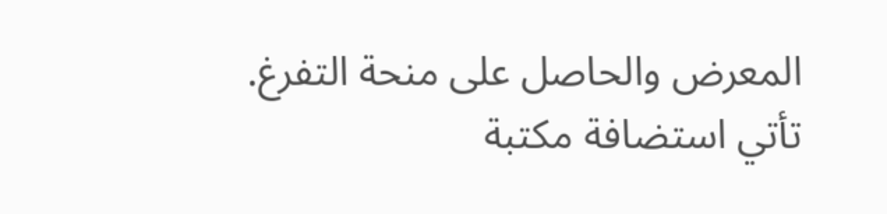المعرض والحاصل على منحة التفرغ.
تأتي استضافة مكتبة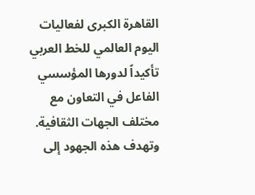القاهرة الكبرى لفعاليات اليوم العالمي للخط العربي تأكيداً لدورها المؤسسي الفاعل في التعاون مع مختلف الجهات الثقافية. وتهدف هذه الجهود إلى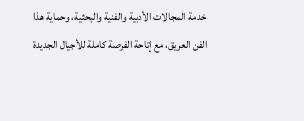خدمة المجالات الأدبية والفنية والبحثية، وحماية هذا الفن العريق، مع إتاحة الفرصة كاملة للأجيال الجديدة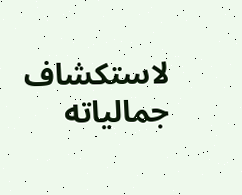لاستكشاف جمالياته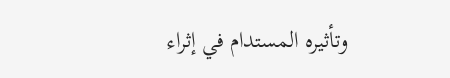وتأثيره المستدام في إثراء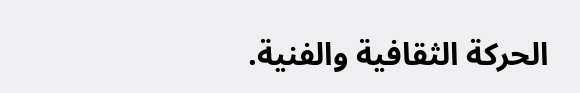الحركة الثقافية والفنية.